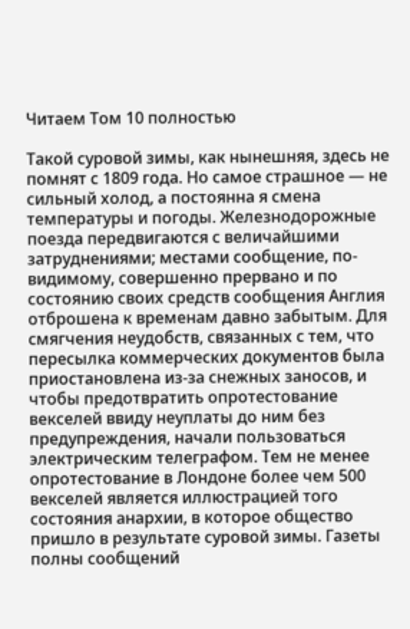Читаем Том 10 полностью

Такой суровой зимы, как нынешняя, здесь не помнят с 1809 года. Но самое страшное — не сильный холод, а постоянна я смена температуры и погоды. Железнодорожные поезда передвигаются с величайшими затруднениями; местами сообщение, по-видимому, совершенно прервано и по состоянию своих средств сообщения Англия отброшена к временам давно забытым. Для смягчения неудобств, связанных с тем, что пересылка коммерческих документов была приостановлена из-за снежных заносов, и чтобы предотвратить опротестование векселей ввиду неуплаты до ним без предупреждения, начали пользоваться электрическим телеграфом. Тем не менее опротестование в Лондоне более чем 500 векселей является иллюстрацией того состояния анархии, в которое общество пришло в результате суровой зимы. Газеты полны сообщений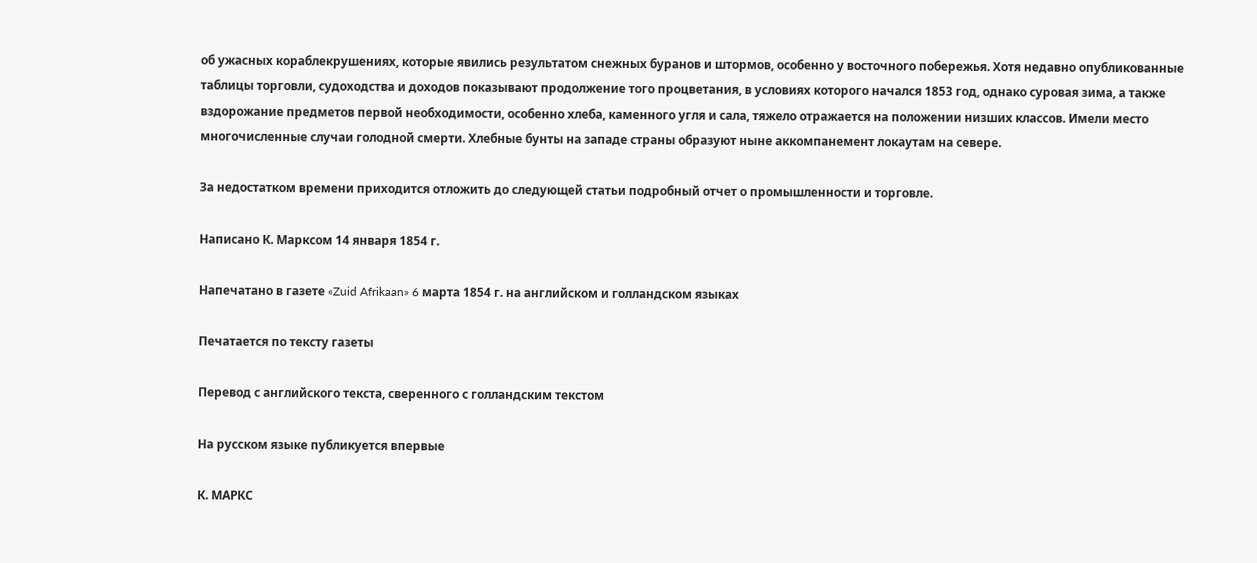об ужасных кораблекрушениях, которые явились результатом снежных буранов и штормов, особенно у восточного побережья. Хотя недавно опубликованные таблицы торговли, судоходства и доходов показывают продолжение того процветания, в условиях которого начался 1853 год, однако суровая зима, а также вздорожание предметов первой необходимости, особенно хлеба, каменного угля и сала, тяжело отражается на положении низших классов. Имели место многочисленные случаи голодной смерти. Хлебные бунты на западе страны образуют ныне аккомпанемент локаутам на севере.

За недостатком времени приходится отложить до следующей статьи подробный отчет о промышленности и торговле.

Написано К. Марксом 14 января 1854 г.

Напечатано в газете «Zuid Afrikaan» 6 марта 1854 г. на английском и голландском языках

Печатается по тексту газеты

Перевод с английского текста, сверенного с голландским текстом

На русском языке публикуется впервые

К. МАРКС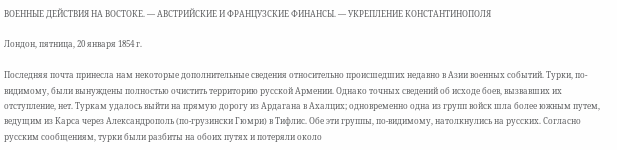ВОЕННЫЕ ДЕЙСТВИЯ НА ВОСТОКЕ. — АВСТРИЙСКИЕ И ФРАНЦУЗСКИЕ ФИНАНСЫ. — УКРЕПЛЕНИЕ КОНСТАНТИНОПОЛЯ

Лондон, пятница, 20 января 1854 г.

Последняя почта принесла нам некоторые дополнительные сведения относительно происшедших недавно в Азии военных событий. Турки, по-видимому, были вынуждены полностью очистить территорию русской Армении. Однако точных сведений об исходе боев, вызвавших их отступление, нет. Туркам удалось выйти на прямую дорогу из Ардагана в Ахалцих; одновременно одна из групп войск шла более южным путем, ведущим из Карса через Александрополь (по-грузински Гюмри) в Тифлис. Обе эти группы, по-видимому, натолкнулись на русских. Согласно русским сообщениям, турки были разбиты на обоих путях и потеряли около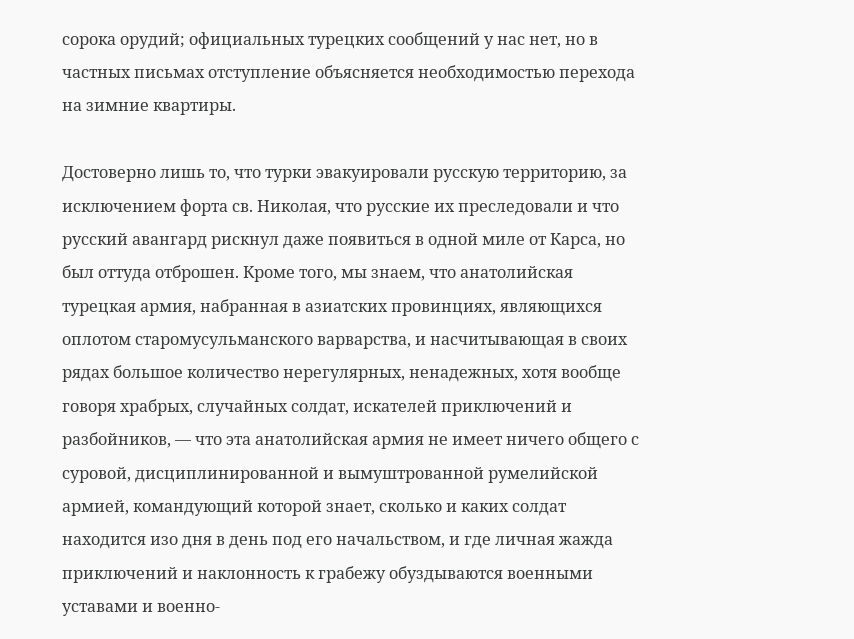сорока орудий; официальных турецких сообщений у нас нет, но в частных письмах отступление объясняется необходимостью перехода на зимние квартиры.

Достоверно лишь то, что турки эвакуировали русскую территорию, за исключением форта св. Николая, что русские их преследовали и что русский авангард рискнул даже появиться в одной миле от Карса, но был оттуда отброшен. Кроме того, мы знаем, что анатолийская турецкая армия, набранная в азиатских провинциях, являющихся оплотом старомусульманского варварства, и насчитывающая в своих рядах большое количество нерегулярных, ненадежных, хотя вообще говоря храбрых, случайных солдат, искателей приключений и разбойников, — что эта анатолийская армия не имеет ничего общего с суровой, дисциплинированной и вымуштрованной румелийской армией, командующий которой знает, сколько и каких солдат находится изо дня в день под его начальством, и где личная жажда приключений и наклонность к грабежу обуздываются военными уставами и военно-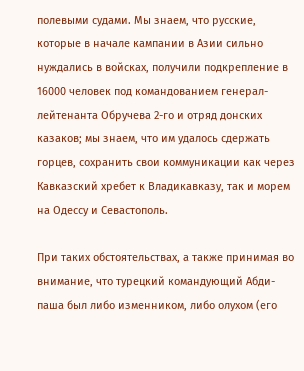полевыми судами. Мы знаем, что русские, которые в начале кампании в Азии сильно нуждались в войсках, получили подкрепление в 16000 человек под командованием генерал-лейтенанта Обручева 2-го и отряд донских казаков; мы знаем, что им удалось сдержать горцев, сохранить свои коммуникации как через Кавказский хребет к Владикавказу, так и морем на Одессу и Севастополь.

При таких обстоятельствах, а также принимая во внимание, что турецкий командующий Абди-паша был либо изменником, либо олухом (его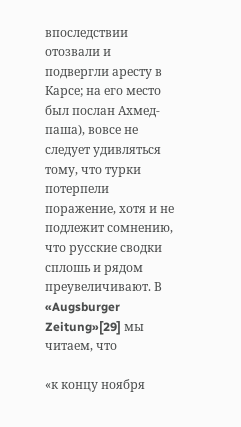впоследствии отозвали и подвергли аресту в Карсе; на его место был послан Ахмед-паша), вовсе не следует удивляться тому, что турки потерпели поражение, хотя и не подлежит сомнению, что русские сводки сплошь и рядом преувеличивают. В «Augsburger Zeitung»[29] мы читаем, что

«к концу ноября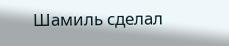Шамиль сделал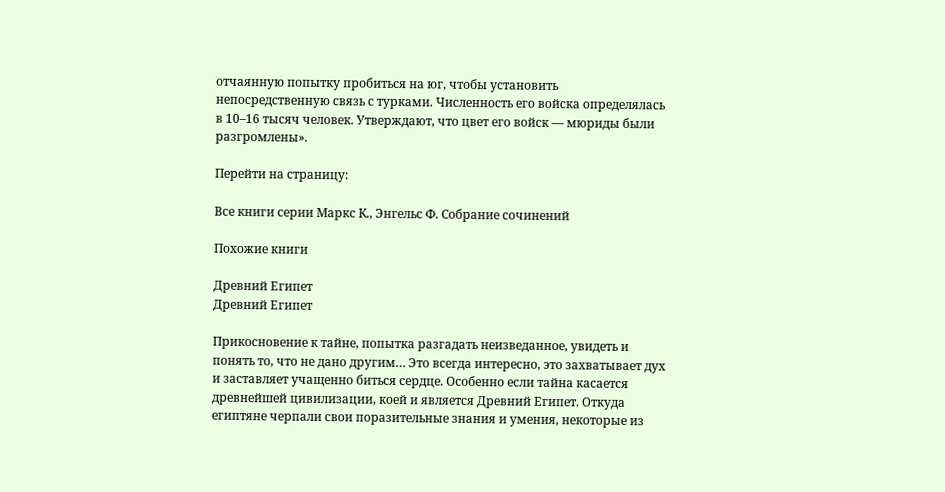отчаянную попытку пробиться на юг, чтобы установить непосредственную связь с турками. Численность его войска определялась в 10–16 тысяч человек. Утверждают, что цвет его войск — мюриды были разгромлены».

Перейти на страницу:

Все книги серии Маркс К., Энгельс Ф. Собрание сочинений

Похожие книги

Древний Египет
Древний Египет

Прикосновение к тайне, попытка разгадать неизведанное, увидеть и понять то, что не дано другим… Это всегда интересно, это захватывает дух и заставляет учащенно биться сердце. Особенно если тайна касается древнейшей цивилизации, коей и является Древний Египет. Откуда египтяне черпали свои поразительные знания и умения, некоторые из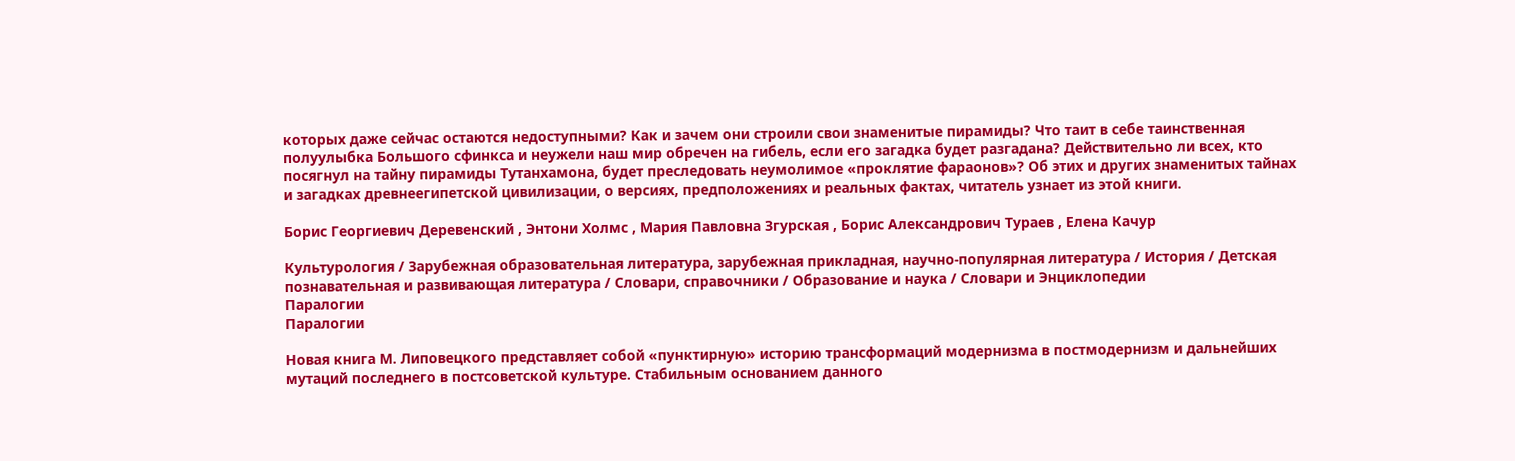которых даже сейчас остаются недоступными? Как и зачем они строили свои знаменитые пирамиды? Что таит в себе таинственная полуулыбка Большого сфинкса и неужели наш мир обречен на гибель, если его загадка будет разгадана? Действительно ли всех, кто посягнул на тайну пирамиды Тутанхамона, будет преследовать неумолимое «проклятие фараонов»? Об этих и других знаменитых тайнах и загадках древнеегипетской цивилизации, о версиях, предположениях и реальных фактах, читатель узнает из этой книги.

Борис Георгиевич Деревенский , Энтони Холмс , Мария Павловна Згурская , Борис Александрович Тураев , Елена Качур

Культурология / Зарубежная образовательная литература, зарубежная прикладная, научно-популярная литература / История / Детская познавательная и развивающая литература / Словари, справочники / Образование и наука / Словари и Энциклопедии
Паралогии
Паралогии

Новая книга М. Липовецкого представляет собой «пунктирную» историю трансформаций модернизма в постмодернизм и дальнейших мутаций последнего в постсоветской культуре. Стабильным основанием данного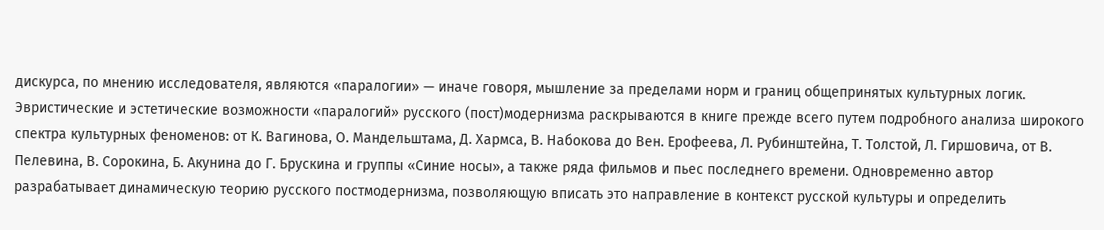дискурса, по мнению исследователя, являются «паралогии» — иначе говоря, мышление за пределами норм и границ общепринятых культурных логик. Эвристические и эстетические возможности «паралогий» русского (пост)модернизма раскрываются в книге прежде всего путем подробного анализа широкого спектра культурных феноменов: от К. Вагинова, О. Мандельштама, Д. Хармса, В. Набокова до Вен. Ерофеева, Л. Рубинштейна, Т. Толстой, Л. Гиршовича, от В. Пелевина, В. Сорокина, Б. Акунина до Г. Брускина и группы «Синие носы», а также ряда фильмов и пьес последнего времени. Одновременно автор разрабатывает динамическую теорию русского постмодернизма, позволяющую вписать это направление в контекст русской культуры и определить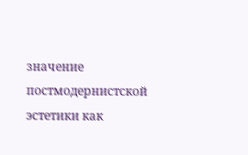значение постмодернистской эстетики как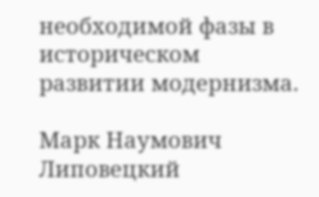необходимой фазы в историческом развитии модернизма.

Марк Наумович Липовецкий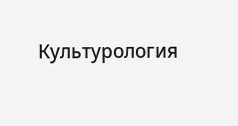Культурология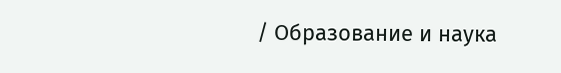/ Образование и наука